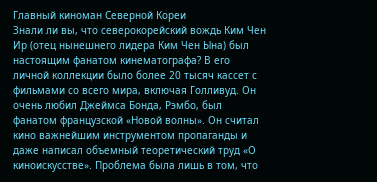Главный киноман Северной Кореи
Знали ли вы, что северокорейский вождь Ким Чен Ир (отец нынешнего лидера Ким Чен Ына) был настоящим фанатом кинематографа? В его личной коллекции было более 20 тысяч кассет с фильмами со всего мира, включая Голливуд. Он очень любил Джеймса Бонда, Рэмбо, был фанатом французской «Новой волны». Он считал кино важнейшим инструментом пропаганды и даже написал объемный теоретический труд «О киноискусстве». Проблема была лишь в том, что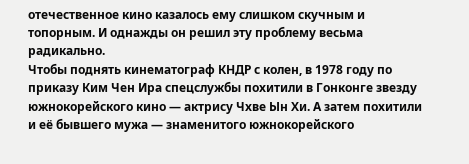отечественное кино казалось ему слишком скучным и топорным. И однажды он решил эту проблему весьма радикально.
Чтобы поднять кинематограф КНДР с колен, в 1978 году по приказу Ким Чен Ира спецслужбы похитили в Гонконге звезду южнокорейского кино — актрису Чхве Ын Хи. А затем похитили и её бывшего мужа — знаменитого южнокорейского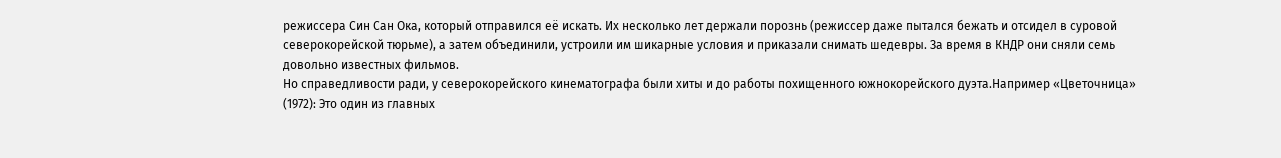режиссера Син Сан Ока, который отправился её искать. Их несколько лет держали порознь (режиссер даже пытался бежать и отсидел в суровой северокорейской тюрьме), а затем объединили, устроили им шикарные условия и приказали снимать шедевры. За время в КНДР они сняли семь довольно известных фильмов.
Но справедливости ради, у северокорейского кинематографа были хиты и до работы похищенного южнокорейского дуэта.Например «Цветочница» (1972): Это один из главных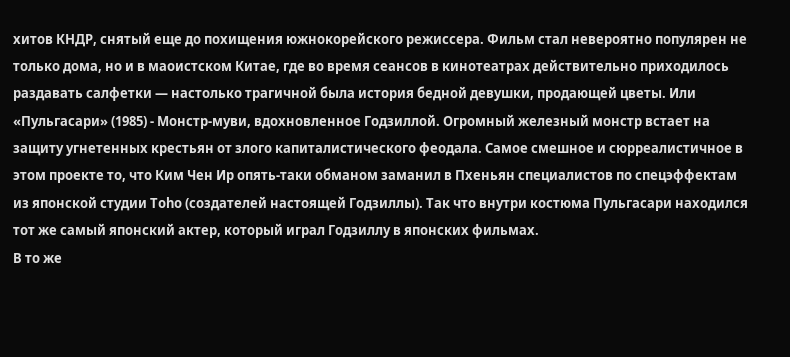хитов КНДР, снятый еще до похищения южнокорейского режиссера. Фильм стал невероятно популярен не только дома, но и в маоистском Китае, где во время сеансов в кинотеатрах действительно приходилось раздавать салфетки — настолько трагичной была история бедной девушки, продающей цветы. Или «Пульгасари» (1985) - Монстр-муви, вдохновленное Годзиллой. Огромный железный монстр встает на защиту угнетенных крестьян от злого капиталистического феодала. Самое смешное и сюрреалистичное в этом проекте то, что Ким Чен Ир опять-таки обманом заманил в Пхеньян специалистов по спецэффектам из японской студии Toho (создателей настоящей Годзиллы). Так что внутри костюма Пульгасари находился тот же самый японский актер, который играл Годзиллу в японских фильмах.
В то же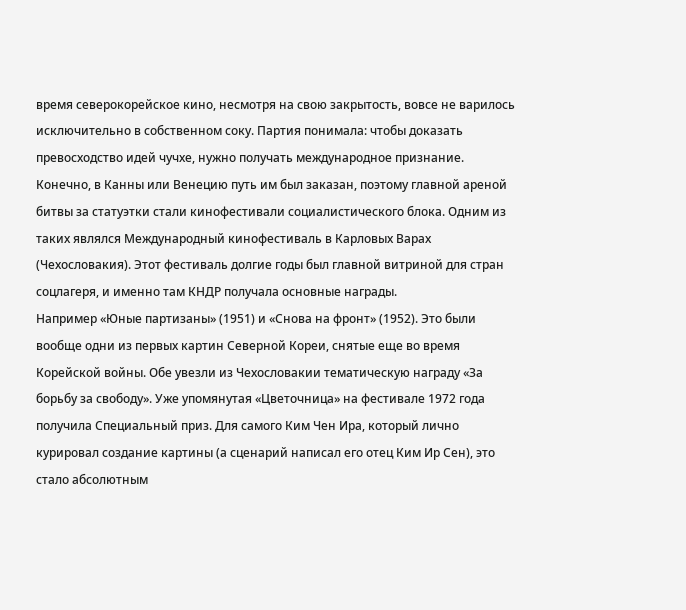время северокорейское кино, несмотря на свою закрытость, вовсе не варилось исключительно в собственном соку. Партия понимала: чтобы доказать превосходство идей чучхе, нужно получать международное признание. Конечно, в Канны или Венецию путь им был заказан, поэтому главной ареной битвы за статуэтки стали кинофестивали социалистического блока. Одним из таких являлся Международный кинофестиваль в Карловых Варах (Чехословакия). Этот фестиваль долгие годы был главной витриной для стран соцлагеря, и именно там КНДР получала основные награды.
Например «Юные партизаны» (1951) и «Снова на фронт» (1952). Это были вообще одни из первых картин Северной Кореи, снятые еще во время Корейской войны. Обе увезли из Чехословакии тематическую награду «За борьбу за свободу». Уже упомянутая «Цветочница» на фестивале 1972 года получила Специальный приз. Для самого Ким Чен Ира, который лично курировал создание картины (а сценарий написал его отец Ким Ир Сен), это стало абсолютным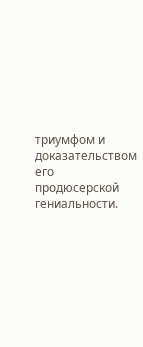триумфом и доказательством его продюсерской гениальности.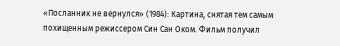«Посланник не вернулся» (1984): Картина, снятая тем самым похищенным режиссером Син Сан Оком. Фильм получил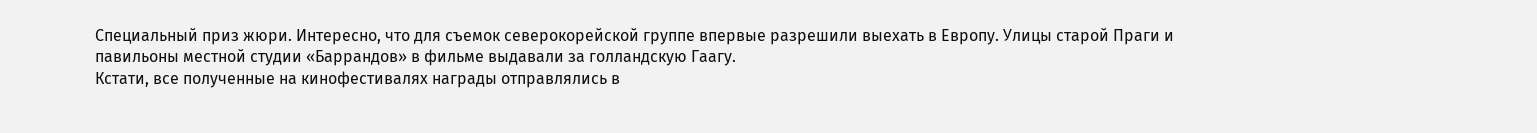Специальный приз жюри. Интересно, что для съемок северокорейской группе впервые разрешили выехать в Европу. Улицы старой Праги и павильоны местной студии «Баррандов» в фильме выдавали за голландскую Гаагу.
Кстати, все полученные на кинофестивалях награды отправлялись в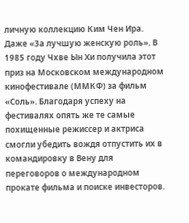личную коллекцию Ким Чен Ира. Даже «За лучшую женскую роль». В 1985 году Чхве Ын Хи получила этот приз на Московском международном кинофестивале (ММКФ) за фильм «Соль». Благодаря успеху на фестивалях опять же те самые похищенные режиссер и актриса смогли убедить вождя отпустить их в командировку в Вену для переговоров о международном прокате фильма и поиске инвесторов.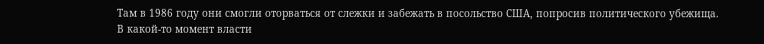Там в 1986 году они смогли оторваться от слежки и забежать в посольство США, попросив политического убежища.
В какой-то момент власти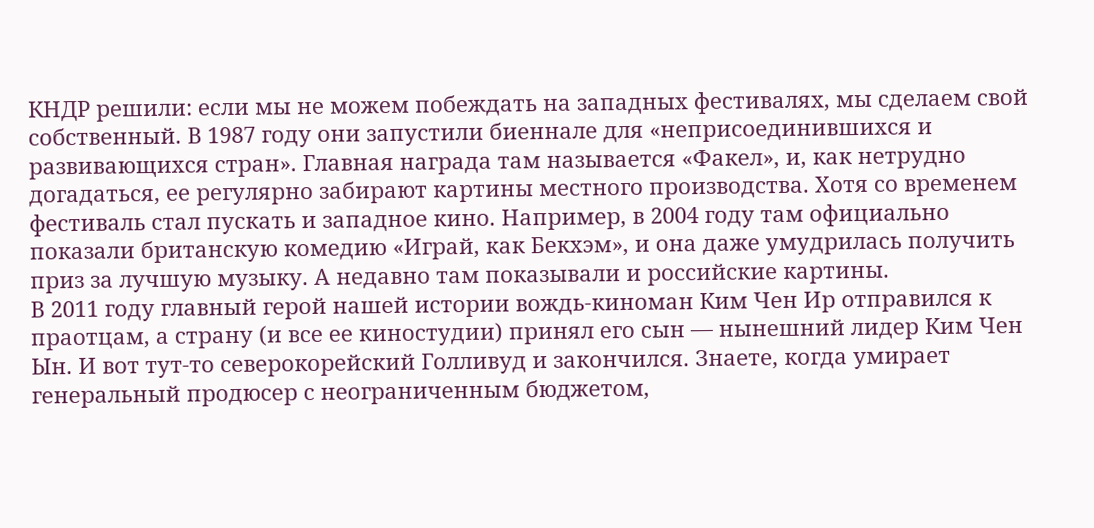КНДР решили: если мы не можем побеждать на западных фестивалях, мы сделаем свой собственный. В 1987 году они запустили биеннале для «неприсоединившихся и развивающихся стран». Главная награда там называется «Факел», и, как нетрудно догадаться, ее регулярно забирают картины местного производства. Хотя со временем фестиваль стал пускать и западное кино. Например, в 2004 году там официально показали британскую комедию «Играй, как Бекхэм», и она даже умудрилась получить приз за лучшую музыку. А недавно там показывали и российские картины.
В 2011 году главный герой нашей истории вождь-киноман Ким Чен Ир отправился к праотцам, а страну (и все ее киностудии) принял его сын — нынешний лидер Ким Чен Ын. И вот тут-то северокорейский Голливуд и закончился. Знаете, когда умирает генеральный продюсер с неограниченным бюджетом,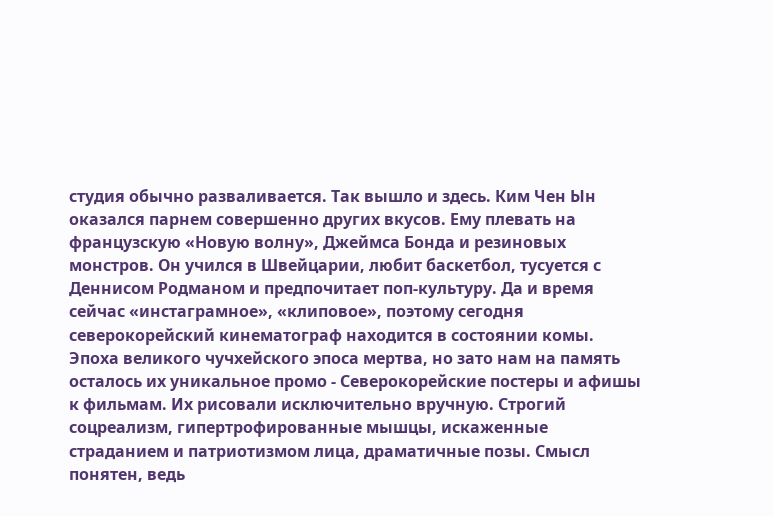студия обычно разваливается. Так вышло и здесь. Ким Чен Ын оказался парнем совершенно других вкусов. Ему плевать на французскую «Новую волну», Джеймса Бонда и резиновых монстров. Он учился в Швейцарии, любит баскетбол, тусуется с Деннисом Родманом и предпочитает поп-культуру. Да и время сейчас «инстаграмное», «клиповое», поэтому сегодня северокорейский кинематограф находится в состоянии комы.
Эпоха великого чучхейского эпоса мертва, но зато нам на память осталось их уникальное промо - Северокорейские постеры и афишы к фильмам. Их рисовали исключительно вручную. Строгий соцреализм, гипертрофированные мышцы, искаженные страданием и патриотизмом лица, драматичные позы. Смысл понятен, ведь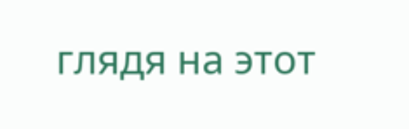глядя на этот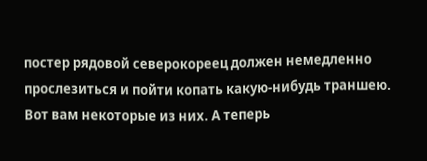постер рядовой северокореец должен немедленно прослезиться и пойти копать какую-нибудь траншею. Вот вам некоторые из них. А теперь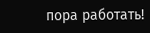пора работать!